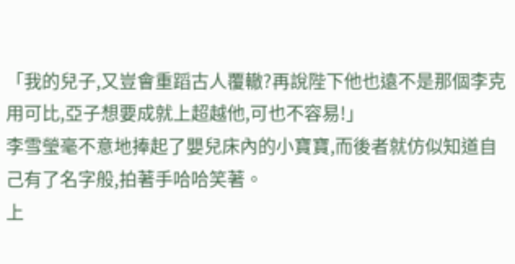「我的兒子,又豈會重蹈古人覆轍?再說陛下他也遠不是那個李克用可比,亞子想要成就上超越他,可也不容易!」
李雪瑩毫不意地捧起了嬰兒床內的小寶寶,而後者就仿似知道自己有了名字般,拍著手哈哈笑著。
上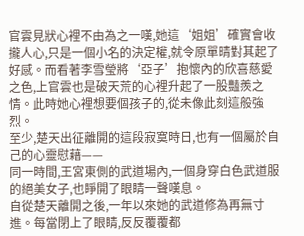官雲見狀心裡不由為之一嘆,她這‘姐姐’確實會收攏人心,只是一個小名的決定權,就令原單晴對其起了好感。而看著李雪瑩將‘亞子’抱懷內的欣喜慈愛之色,上官雲也是破天荒的心裡升起了一股豔羨之情。此時她心裡想要個孩子的,從未像此刻這般強烈。
至少,楚天出征離開的這段寂寞時日,也有一個屬於自己的心靈慰藉——
同一時間,王宮東側的武道場內,一個身穿白色武道服的絕美女子,也睜開了眼睛一聲嘆息。
自從楚天離開之後,一年以來她的武道修為再無寸進。每當閉上了眼睛,反反覆覆都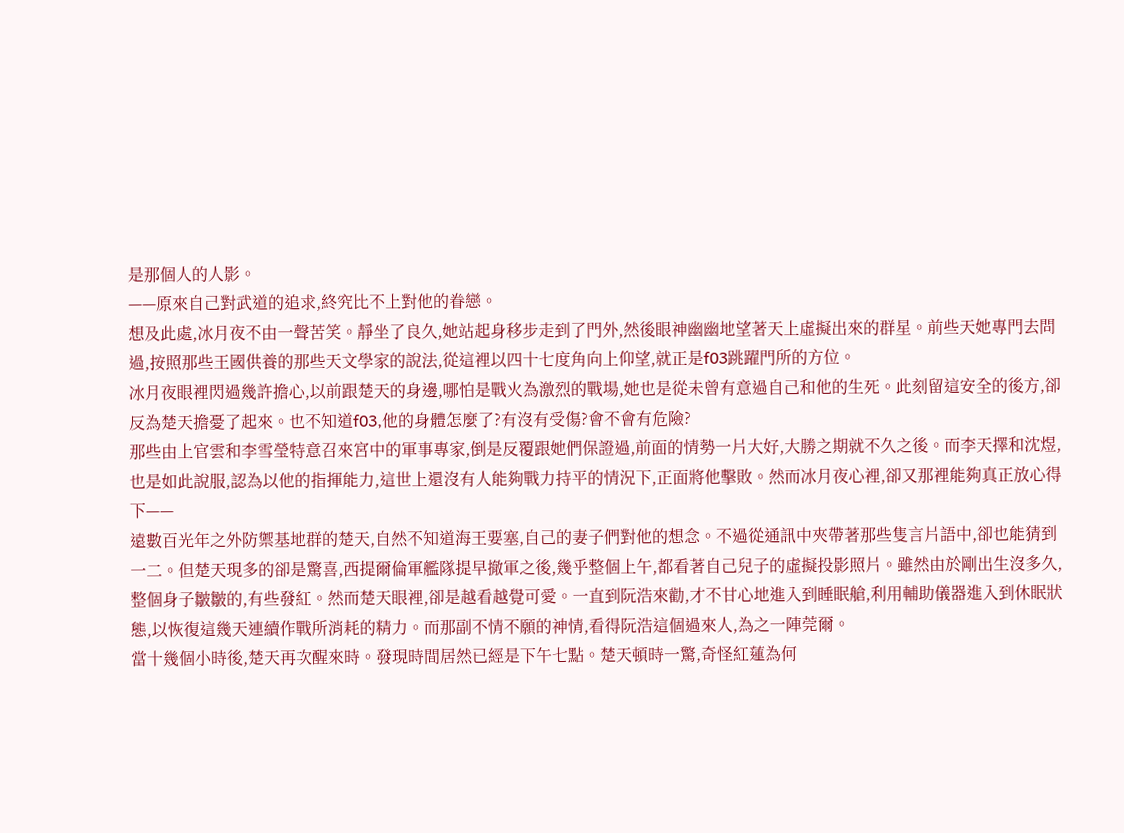是那個人的人影。
——原來自己對武道的追求,終究比不上對他的眷戀。
想及此處,冰月夜不由一聲苦笑。靜坐了良久,她站起身移步走到了門外,然後眼神幽幽地望著天上虛擬出來的群星。前些天她專門去問過,按照那些王國供養的那些天文學家的說法,從這裡以四十七度角向上仰望,就正是f03跳躍門所的方位。
冰月夜眼裡閃過幾許擔心,以前跟楚天的身邊,哪怕是戰火為激烈的戰場,她也是從未曾有意過自己和他的生死。此刻留這安全的後方,卻反為楚天擔憂了起來。也不知道f03,他的身體怎麼了?有沒有受傷?會不會有危險?
那些由上官雲和李雪瑩特意召來宮中的軍事專家,倒是反覆跟她們保證過,前面的情勢一片大好,大勝之期就不久之後。而李天擇和沈煜,也是如此說服,認為以他的指揮能力,這世上還沒有人能夠戰力持平的情況下,正面將他擊敗。然而冰月夜心裡,卻又那裡能夠真正放心得下——
遠數百光年之外防禦基地群的楚天,自然不知道海王要塞,自己的妻子們對他的想念。不過從通訊中夾帶著那些隻言片語中,卻也能猜到一二。但楚天現多的卻是驚喜,西提爾倫軍艦隊提早撤軍之後,幾乎整個上午,都看著自己兒子的虛擬投影照片。雖然由於剛出生沒多久,整個身子皺皺的,有些發紅。然而楚天眼裡,卻是越看越覺可愛。一直到阮浩來勸,才不甘心地進入到睡眠艙,利用輔助儀器進入到休眠狀態,以恢復這幾天連續作戰所消耗的精力。而那副不情不願的神情,看得阮浩這個過來人,為之一陣莞爾。
當十幾個小時後,楚天再次醒來時。發現時間居然已經是下午七點。楚天頓時一驚,奇怪紅蓮為何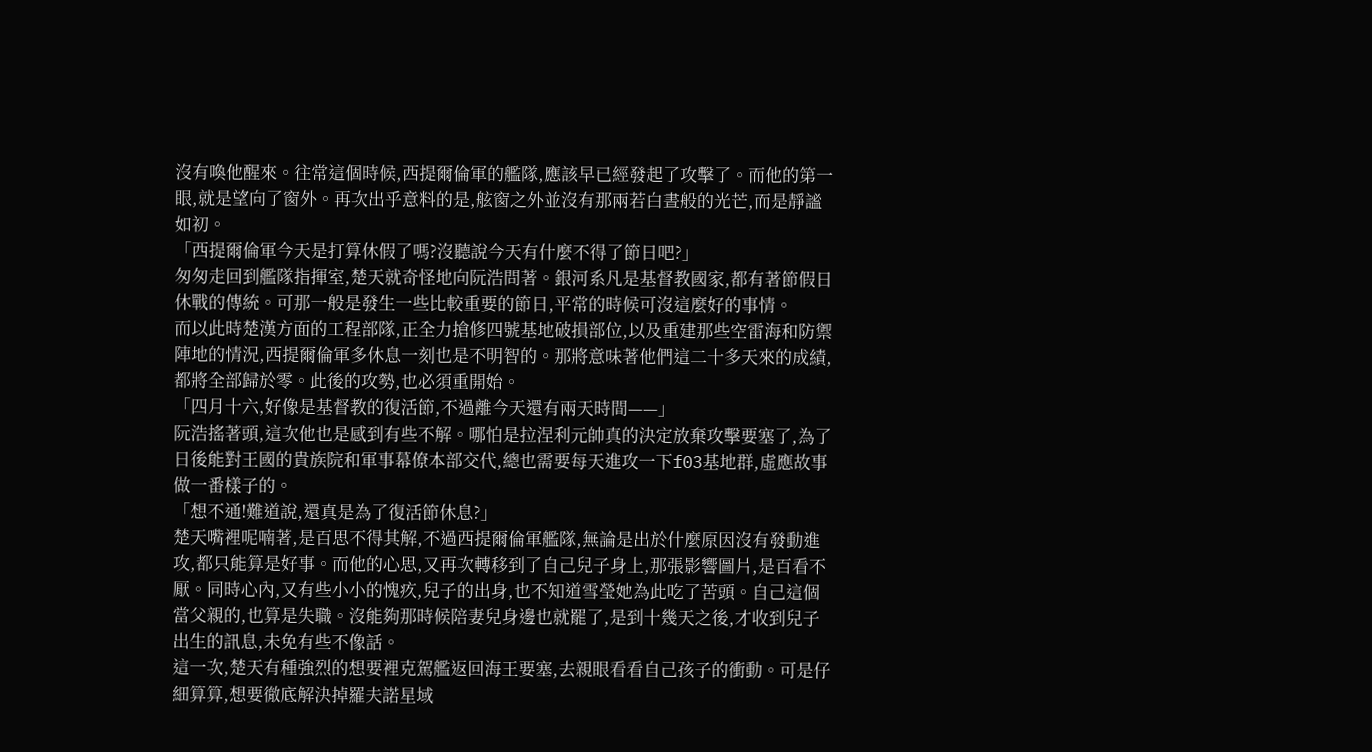沒有喚他醒來。往常這個時候,西提爾倫軍的艦隊,應該早已經發起了攻擊了。而他的第一眼,就是望向了窗外。再次出乎意料的是,舷窗之外並沒有那兩若白晝般的光芒,而是靜謐如初。
「西提爾倫軍今天是打算休假了嗎?沒聽說今天有什麼不得了節日吧?」
匆匆走回到艦隊指揮室,楚天就奇怪地向阮浩問著。銀河系凡是基督教國家,都有著節假日休戰的傳統。可那一般是發生一些比較重要的節日,平常的時候可沒這麼好的事情。
而以此時楚漢方面的工程部隊,正全力搶修四號基地破損部位,以及重建那些空雷海和防禦陣地的情況,西提爾倫軍多休息一刻也是不明智的。那將意味著他們這二十多天來的成績,都將全部歸於零。此後的攻勢,也必須重開始。
「四月十六,好像是基督教的復活節,不過離今天還有兩天時間——」
阮浩搖著頭,這次他也是感到有些不解。哪怕是拉涅利元帥真的決定放棄攻擊要塞了,為了日後能對王國的貴族院和軍事幕僚本部交代,總也需要每天進攻一下f03基地群,虛應故事做一番樣子的。
「想不通!難道說,還真是為了復活節休息?」
楚天嘴裡呢喃著,是百思不得其解,不過西提爾倫軍艦隊,無論是出於什麼原因沒有發動進攻,都只能算是好事。而他的心思,又再次轉移到了自己兒子身上,那張影響圖片,是百看不厭。同時心內,又有些小小的愧疚,兒子的出身,也不知道雪瑩她為此吃了苦頭。自己這個當父親的,也算是失職。沒能夠那時候陪妻兒身邊也就罷了,是到十幾天之後,才收到兒子出生的訊息,未免有些不像話。
這一次,楚天有種強烈的想要裡克駕艦返回海王要塞,去親眼看看自己孩子的衝動。可是仔細算算,想要徹底解決掉羅夫諾星域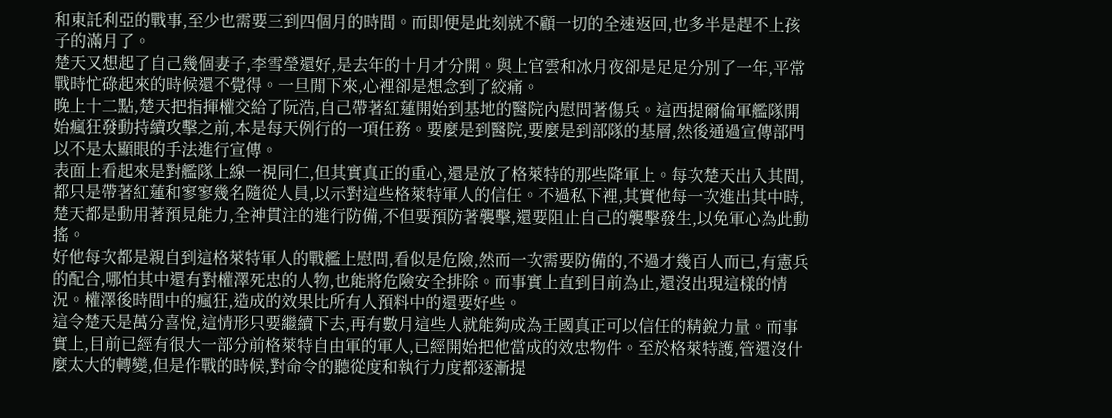和東託利亞的戰事,至少也需要三到四個月的時間。而即便是此刻就不顧一切的全速返回,也多半是趕不上孩子的滿月了。
楚天又想起了自己幾個妻子,李雪瑩還好,是去年的十月才分開。與上官雲和冰月夜卻是足足分別了一年,平常戰時忙碌起來的時候還不覺得。一旦閒下來,心裡卻是想念到了絞痛。
晚上十二點,楚天把指揮權交給了阮浩,自己帶著紅蓮開始到基地的醫院內慰問著傷兵。這西提爾倫軍艦隊開始瘋狂發動持續攻擊之前,本是每天例行的一項任務。要麼是到醫院,要麼是到部隊的基層,然後通過宣傳部門以不是太顯眼的手法進行宣傳。
表面上看起來是對艦隊上線一視同仁,但其實真正的重心,還是放了格萊特的那些降軍上。每次楚天出入其間,都只是帶著紅蓮和寥寥幾名隨從人員,以示對這些格萊特軍人的信任。不過私下裡,其實他每一次進出其中時,楚天都是動用著預見能力,全神貫注的進行防備,不但要預防著襲擊,還要阻止自己的襲擊發生,以免軍心為此動搖。
好他每次都是親自到這格萊特軍人的戰艦上慰問,看似是危險,然而一次需要防備的,不過才幾百人而已,有憲兵的配合,哪怕其中還有對權澤死忠的人物,也能將危險安全排除。而事實上直到目前為止,還沒出現這樣的情況。權澤後時間中的瘋狂,造成的效果比所有人預料中的還要好些。
這令楚天是萬分喜悅,這情形只要繼續下去,再有數月這些人就能夠成為王國真正可以信任的精銳力量。而事實上,目前已經有很大一部分前格萊特自由軍的軍人,已經開始把他當成的效忠物件。至於格萊特護,管還沒什麼太大的轉變,但是作戰的時候,對命令的聽從度和執行力度都逐漸提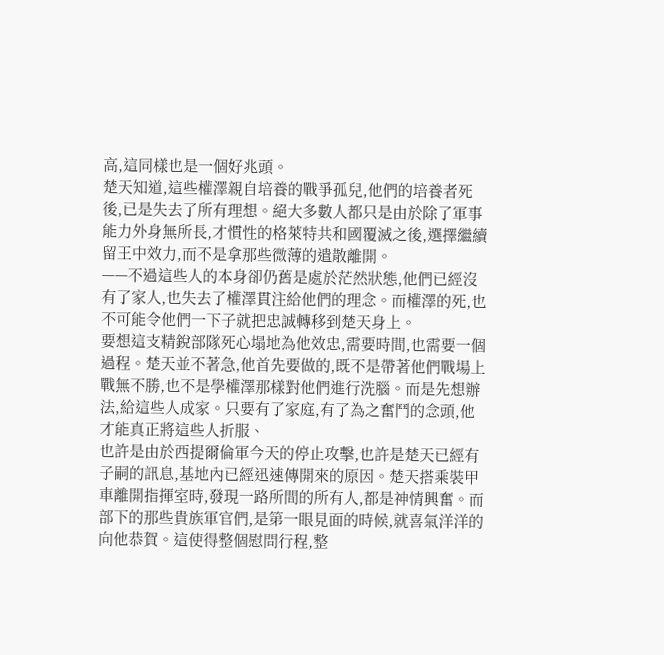高,這同樣也是一個好兆頭。
楚天知道,這些權澤親自培養的戰爭孤兒,他們的培養者死後,已是失去了所有理想。絕大多數人都只是由於除了軍事能力外身無所長,才慣性的格萊特共和國覆滅之後,選擇繼續留王中效力,而不是拿那些微薄的遣散離開。
——不過這些人的本身卻仍舊是處於茫然狀態,他們已經沒有了家人,也失去了權澤貫注給他們的理念。而權澤的死,也不可能令他們一下子就把忠誠轉移到楚天身上。
要想這支精銳部隊死心塌地為他效忠,需要時間,也需要一個過程。楚天並不著急,他首先要做的,既不是帶著他們戰場上戰無不勝,也不是學權澤那樣對他們進行洗腦。而是先想辦法,給這些人成家。只要有了家庭,有了為之奮鬥的念頭,他才能真正將這些人折服、
也許是由於西提爾倫軍今天的停止攻擊,也許是楚天已經有子嗣的訊息,基地內已經迅速傳開來的原因。楚天搭乘裝甲車離開指揮室時,發現一路所間的所有人,都是神情興奮。而部下的那些貴族軍官們,是第一眼見面的時候,就喜氣洋洋的向他恭賀。這使得整個慰問行程,整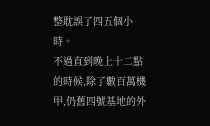整耽誤了四五個小時。
不過直到晚上十二點的時候,除了數百萬機甲,仍舊四號基地的外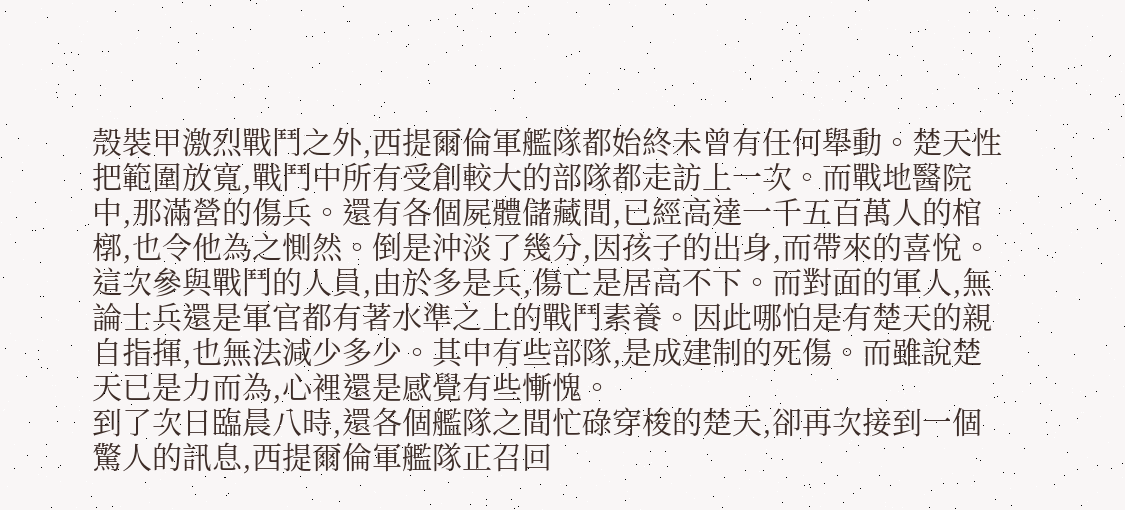殼裝甲激烈戰鬥之外,西提爾倫軍艦隊都始終未曾有任何舉動。楚天性把範圍放寬,戰鬥中所有受創較大的部隊都走訪上一次。而戰地醫院中,那滿營的傷兵。還有各個屍體儲藏間,已經高達一千五百萬人的棺槨,也令他為之惻然。倒是沖淡了幾分,因孩子的出身,而帶來的喜悅。
這次參與戰鬥的人員,由於多是兵,傷亡是居高不下。而對面的軍人,無論士兵還是軍官都有著水準之上的戰鬥素養。因此哪怕是有楚天的親自指揮,也無法減少多少。其中有些部隊,是成建制的死傷。而雖說楚天已是力而為,心裡還是感覺有些慚愧。
到了次日臨晨八時,還各個艦隊之間忙碌穿梭的楚天,卻再次接到一個驚人的訊息,西提爾倫軍艦隊正召回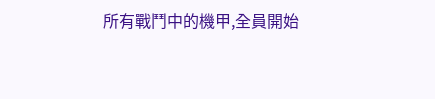所有戰鬥中的機甲,全員開始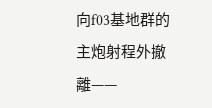向f03基地群的主炮射程外撤離——